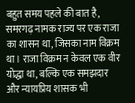बहुत समय पहले की बात है, समरगढ़ नामक राज्य पर एक राजा का शासन था, जिसका नाम विक्रम था। राजा विक्रम न केवल एक वीर योद्धा था, बल्कि एक समझदार और न्यायप्रिय शासक भी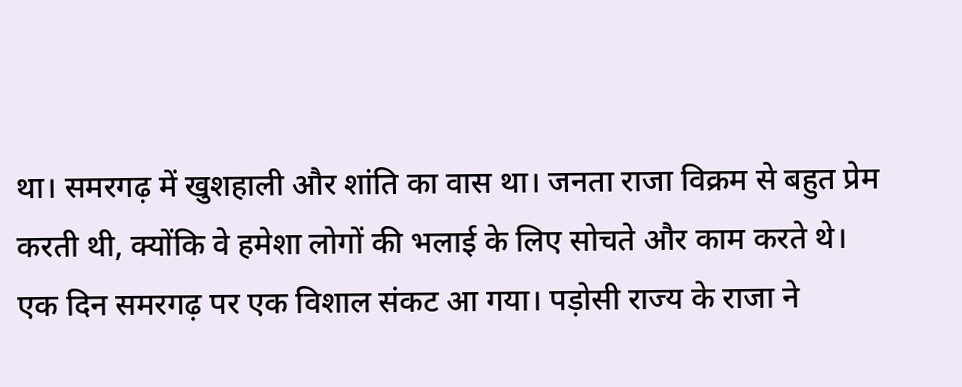था। समरगढ़ में खुशहाली और शांति का वास था। जनता राजा विक्रम से बहुत प्रेम करती थी, क्योंकि वे हमेशा लोगों की भलाई के लिए सोचते और काम करते थे।
एक दिन समरगढ़ पर एक विशाल संकट आ गया। पड़ोसी राज्य के राजा ने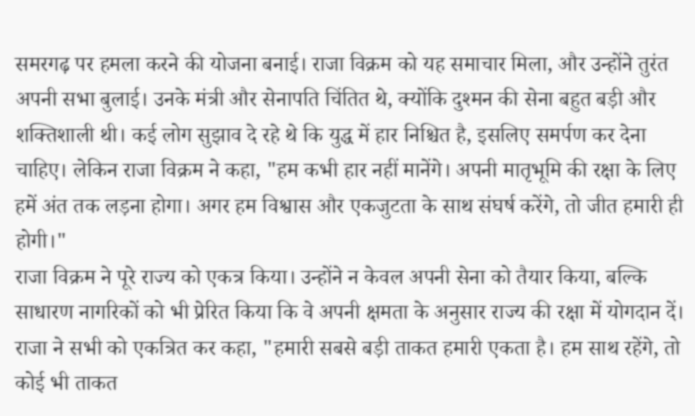समरगढ़ पर हमला करने की योजना बनाई। राजा विक्रम को यह समाचार मिला, और उन्होंने तुरंत अपनी सभा बुलाई। उनके मंत्री और सेनापति चिंतित थे, क्योंकि दुश्मन की सेना बहुत बड़ी और शक्तिशाली थी। कई लोग सुझाव दे रहे थे कि युद्ध में हार निश्चित है, इसलिए समर्पण कर देना चाहिए। लेकिन राजा विक्रम ने कहा, "हम कभी हार नहीं मानेंगे। अपनी मातृभूमि की रक्षा के लिए हमें अंत तक लड़ना होगा। अगर हम विश्वास और एकजुटता के साथ संघर्ष करेंगे, तो जीत हमारी ही होगी।"
राजा विक्रम ने पूरे राज्य को एकत्र किया। उन्होंने न केवल अपनी सेना को तैयार किया, बल्कि साधारण नागरिकों को भी प्रेरित किया कि वे अपनी क्षमता के अनुसार राज्य की रक्षा में योगदान दें। राजा ने सभी को एकत्रित कर कहा, "हमारी सबसे बड़ी ताकत हमारी एकता है। हम साथ रहेंगे, तो कोई भी ताकत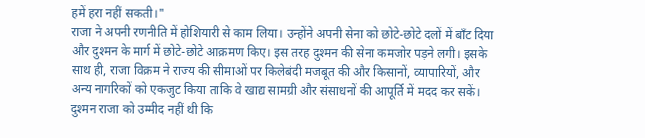हमें हरा नहीं सकती।"
राजा ने अपनी रणनीति में होशियारी से काम लिया। उन्होंने अपनी सेना को छोटे-छोटे दलों में बाँट दिया और दुश्मन के मार्ग में छोटे-छोटे आक्रमण किए। इस तरह दुश्मन की सेना कमजोर पड़ने लगी। इसके साथ ही, राजा विक्रम ने राज्य की सीमाओं पर किलेबंदी मजबूत की और किसानों, व्यापारियों, और अन्य नागरिकों को एकजुट किया ताकि वे खाद्य सामग्री और संसाधनों की आपूर्ति में मदद कर सकें।
दुश्मन राजा को उम्मीद नहीं थी कि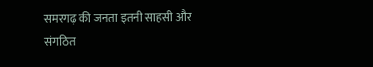समरगढ़ की जनता इतनी साहसी और संगठित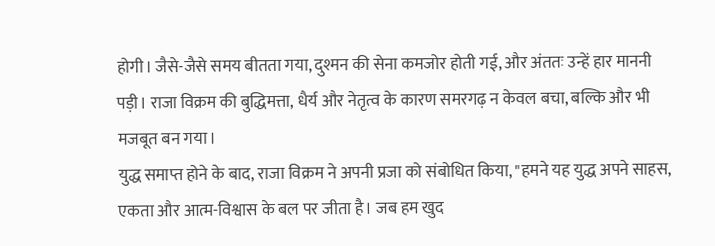होगी। जैसे-जैसे समय बीतता गया, दुश्मन की सेना कमजोर होती गई, और अंततः उन्हें हार माननी पड़ी। राजा विक्रम की बुद्धिमत्ता, धैर्य और नेतृत्व के कारण समरगढ़ न केवल बचा, बल्कि और भी मजबूत बन गया।
युद्ध समाप्त होने के बाद, राजा विक्रम ने अपनी प्रजा को संबोधित किया, "हमने यह युद्ध अपने साहस, एकता और आत्म-विश्वास के बल पर जीता है। जब हम खुद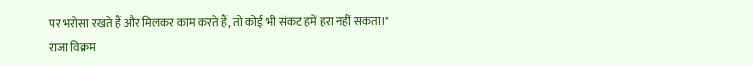पर भरोसा रखते हैं और मिलकर काम करते हैं, तो कोई भी संकट हमें हरा नहीं सकता।"
राजा विक्रम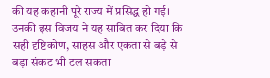की यह कहानी पूरे राज्य में प्रसिद्ध हो गई। उनकी इस विजय ने यह साबित कर दिया कि सही दृष्टिकोण, साहस और एकता से बड़े से बड़ा संकट भी टल सकता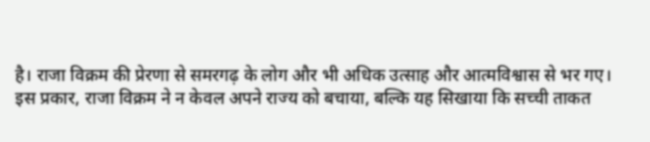है। राजा विक्रम की प्रेरणा से समरगढ़ के लोग और भी अधिक उत्साह और आत्मविश्वास से भर गए।
इस प्रकार, राजा विक्रम ने न केवल अपने राज्य को बचाया, बल्कि यह सिखाया कि सच्ची ताकत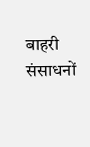बाहरी संसाधनों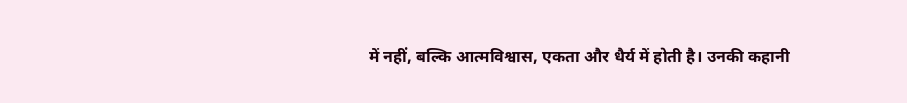में नहीं, बल्कि आत्मविश्वास, एकता और धैर्य में होती है। उनकी कहानी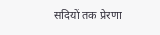सदियों तक प्रेरणा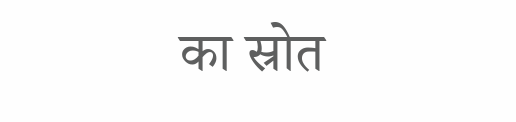का स्रोत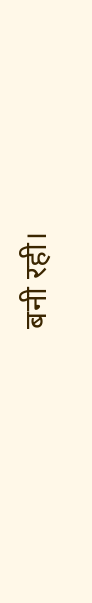बनी रही।